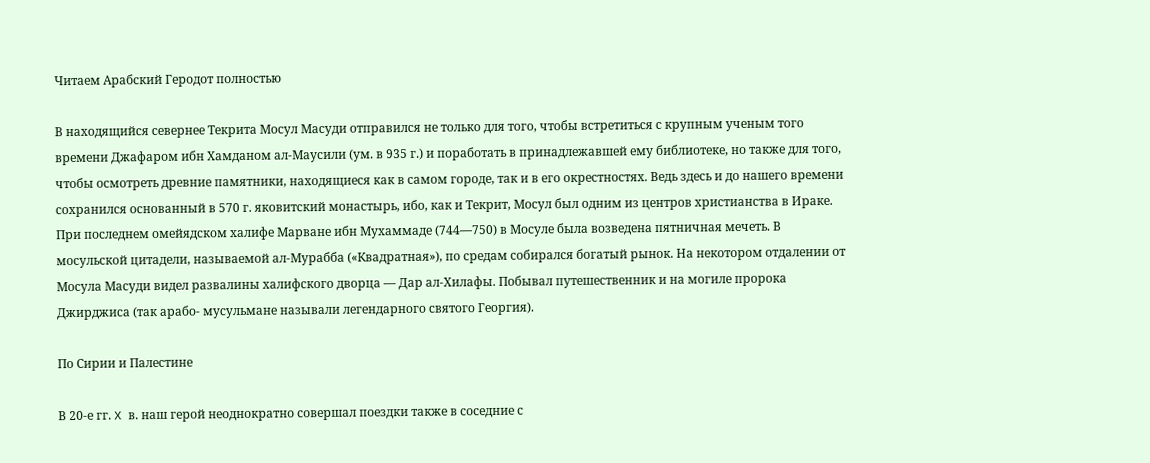Читаем Арабский Геродот полностью

В находящийся севернее Текрита Мосул Масуди отправился не только для того, чтобы встретиться с крупным ученым того времени Джафаром ибн Хамданом ал-Маусили (ум. в 935 г.) и поработать в принадлежавшей ему библиотеке, но также для того, чтобы осмотреть древние памятники, находящиеся как в самом городе, так и в его окрестностях. Ведь здесь и до нашего времени сохранился основанный в 570 г. яковитский монастырь, ибо, как и Текрит, Мосул был одним из центров христианства в Ираке. При последнем омейядском халифе Марване ибн Мухаммаде (744—750) в Мосуле была возведена пятничная мечеть. В мосульской цитадели, называемой ал-Мурабба («Квадратная»), по средам собирался богатый рынок. На некотором отдалении от Мосула Масуди видел развалины халифского дворца — Дар ал-Хилафы. Побывал путешественник и на могиле пророка Джирджиса (так арабо- мусульмане называли легендарного святого Георгия).

По Сирии и Палестине

В 20-е гг. X в. наш герой неоднократно совершал поездки также в соседние с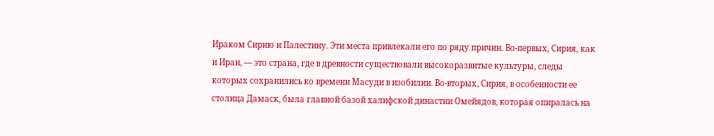Ираком Сирию и Палестину. Эти места привлекали его по ряду причин. Во-первых, Сирия, как и Иран, — это страна, где в древности существовали высокоразвитые культуры, следы которых сохранились ко времени Масуди в изобилии. Во-вторых, Сирия, в особенности ее столица Дамаск, была главной базой халифской династии Омейядов, которая опиралась на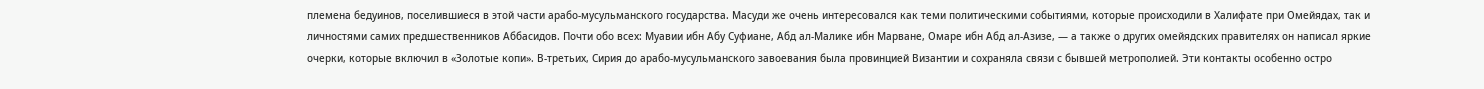племена бедуинов, поселившиеся в этой части арабо-мусульманского государства. Масуди же очень интересовался как теми политическими событиями, которые происходили в Халифате при Омейядах, так и личностями самих предшественников Аббасидов. Почти обо всех: Муавии ибн Абу Суфиане, Абд ал-Малике ибн Марване, Омаре ибн Абд ал-Азизе, — а также о других омейядских правителях он написал яркие очерки, которые включил в «Золотые копи». В-третьих, Сирия до арабо-мусульманского завоевания была провинцией Византии и сохраняла связи с бывшей метрополией. Эти контакты особенно остро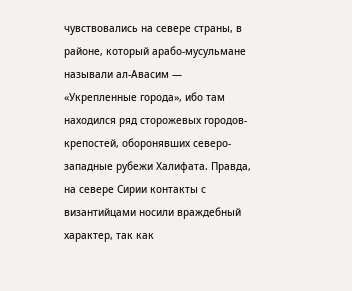чувствовались на севере страны, в районе, который арабо-мусульмане называли ал-Авасим — «Укрепленные города», ибо там находился ряд сторожевых городов-крепостей, оборонявших северо-западные рубежи Халифата. Правда, на севере Сирии контакты с византийцами носили враждебный характер, так как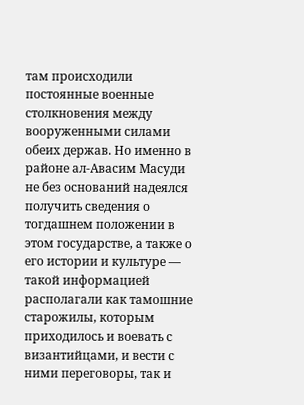там происходили постоянные военные столкновения между вооруженными силами обеих держав. Но именно в районе ал-Авасим Масуди не без оснований надеялся получить сведения о тогдашнем положении в этом государстве, а также о его истории и культуре — такой информацией располагали как тамошние старожилы, которым приходилось и воевать с византийцами, и вести с ними переговоры, так и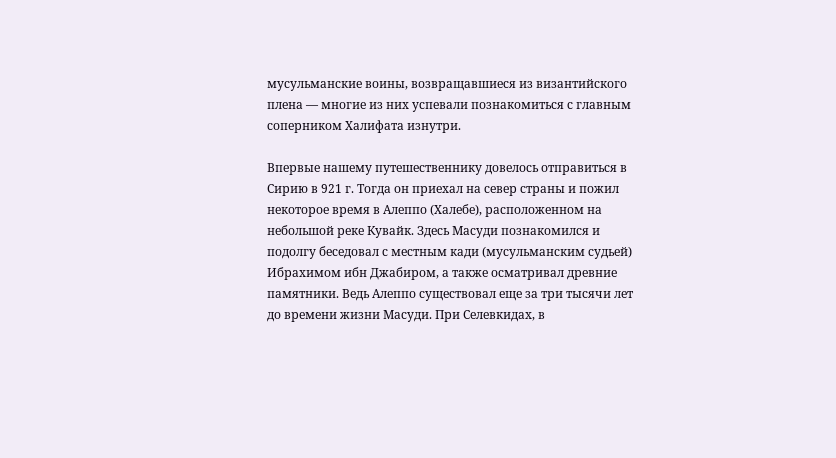мусульманские воины, возвращавшиеся из византийского плена — многие из них успевали познакомиться с главным соперником Халифата изнутри.

Впервые нашему путешественнику довелось отправиться в Сирию в 921 г. Тогда он приехал на север страны и пожил некоторое время в Алеппо (Халебе), расположенном на небольшой реке Кувайк. Здесь Масуди познакомился и подолгу беседовал с местным кади (мусульманским судьей) Ибрахимом ибн Джабиром, а также осматривал древние памятники. Ведь Алеппо существовал еще за три тысячи лет до времени жизни Масуди. При Селевкидах, в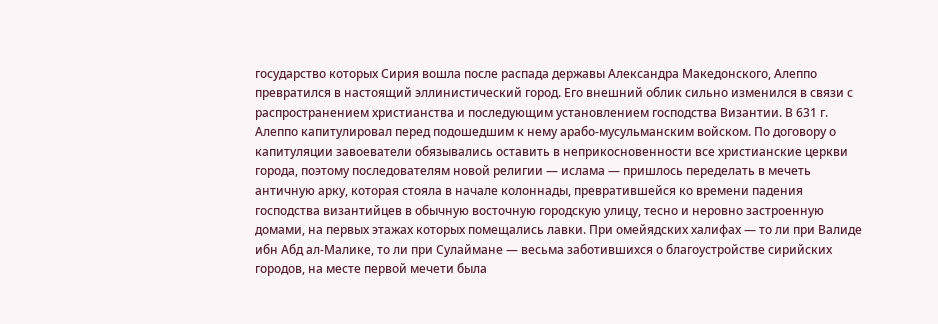государство которых Сирия вошла после распада державы Александра Македонского, Алеппо превратился в настоящий эллинистический город. Его внешний облик сильно изменился в связи с распространением христианства и последующим установлением господства Византии. В 631 г. Алеппо капитулировал перед подошедшим к нему арабо-мусульманским войском. По договору о капитуляции завоеватели обязывались оставить в неприкосновенности все христианские церкви города, поэтому последователям новой религии — ислама — пришлось переделать в мечеть античную арку, которая стояла в начале колоннады, превратившейся ко времени падения господства византийцев в обычную восточную городскую улицу, тесно и неровно застроенную домами, на первых этажах которых помещались лавки. При омейядских халифах — то ли при Валиде ибн Абд ал-Малике, то ли при Сулаймане — весьма заботившихся о благоустройстве сирийских городов, на месте первой мечети была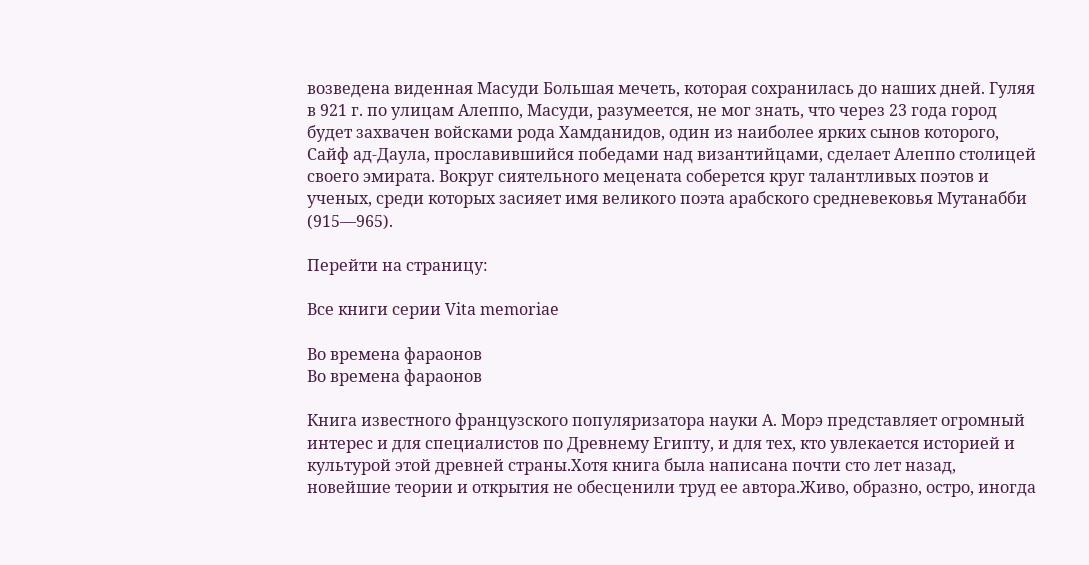возведена виденная Масуди Большая мечеть, которая coxранилась до наших дней. Гуляя в 921 г. по улицам Алеппо, Масуди, разумеется, не мог знать, что через 23 года город будет захвачен войсками рода Хамданидов, один из наиболее ярких сынов которого, Сайф ад-Даула, прославившийся победами над византийцами, сделает Алеппо столицей своего эмирата. Вокруг сиятельного мецената соберется круг талантливых поэтов и ученых, среди которых засияет имя великого поэта арабского средневековья Мутанабби (915—965).

Перейти на страницу:

Все книги серии Vita memoriae

Во времена фараонов
Во времена фараонов

Книга известного французского популяризатора науки А. Морэ представляет огромный интерес и для специалистов по Древнему Египту, и для тех, кто увлекается историей и культурой этой древней страны.Хотя книга была написана почти сто лет назад, новейшие теории и открытия не обесценили труд ее автора.Живо, образно, остро, иногда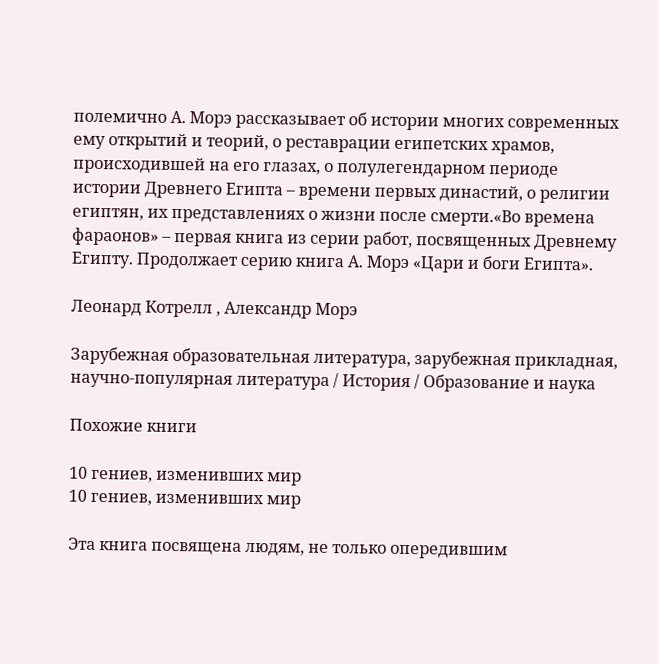полемично А. Морэ рассказывает об истории многих современных ему открытий и теорий, о реставрации египетских храмов, происходившей на его глазах, о полулегендарном периоде истории Древнего Египта – времени первых династий, о религии египтян, их представлениях о жизни после смерти.«Во времена фараонов» – первая книга из серии работ, посвященных Древнему Египту. Продолжает серию книга А. Морэ «Цари и боги Египта».

Леонард Котрелл , Александр Морэ

Зарубежная образовательная литература, зарубежная прикладная, научно-популярная литература / История / Образование и наука

Похожие книги

10 гениев, изменивших мир
10 гениев, изменивших мир

Эта книга посвящена людям, не только опередившим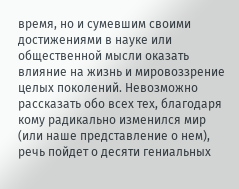время, но и сумевшим своими достижениями в науке или общественной мысли оказать влияние на жизнь и мировоззрение целых поколений. Невозможно рассказать обо всех тех, благодаря кому радикально изменился мир (или наше представление о нем), речь пойдет о десяти гениальных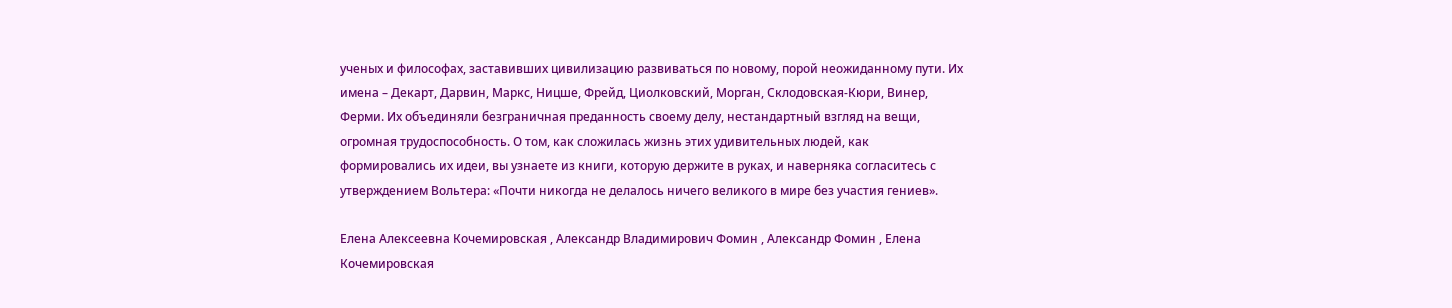ученых и философах, заставивших цивилизацию развиваться по новому, порой неожиданному пути. Их имена – Декарт, Дарвин, Маркс, Ницше, Фрейд, Циолковский, Морган, Склодовская-Кюри, Винер, Ферми. Их объединяли безграничная преданность своему делу, нестандартный взгляд на вещи, огромная трудоспособность. О том, как сложилась жизнь этих удивительных людей, как формировались их идеи, вы узнаете из книги, которую держите в руках, и наверняка согласитесь с утверждением Вольтера: «Почти никогда не делалось ничего великого в мире без участия гениев».

Елена Алексеевна Кочемировская , Александр Владимирович Фомин , Александр Фомин , Елена Кочемировская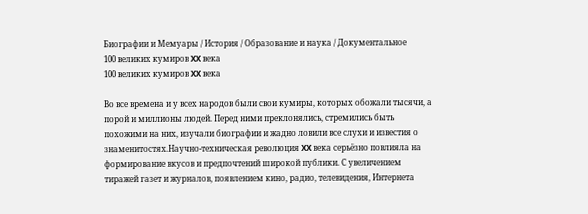Биографии и Мемуары / История / Образование и наука / Документальное
100 великих кумиров XX века
100 великих кумиров XX века

Во все времена и у всех народов были свои кумиры, которых обожали тысячи, а порой и миллионы людей. Перед ними преклонялись, стремились быть похожими на них, изучали биографии и жадно ловили все слухи и известия о знаменитостях.Научно-техническая революция XX века серьёзно повлияла на формирование вкусов и предпочтений широкой публики. С увеличением тиражей газет и журналов, появлением кино, радио, телевидения, Интернета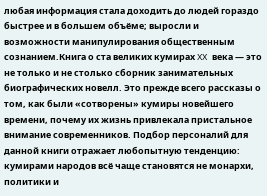любая информация стала доходить до людей гораздо быстрее и в большем объёме; выросли и возможности манипулирования общественным сознанием.Книга о ста великих кумирах XX века — это не только и не столько сборник занимательных биографических новелл. Это прежде всего рассказы о том, как были «сотворены» кумиры новейшего времени, почему их жизнь привлекала пристальное внимание современников. Подбор персоналий для данной книги отражает любопытную тенденцию: кумирами народов всё чаще становятся не монархи, политики и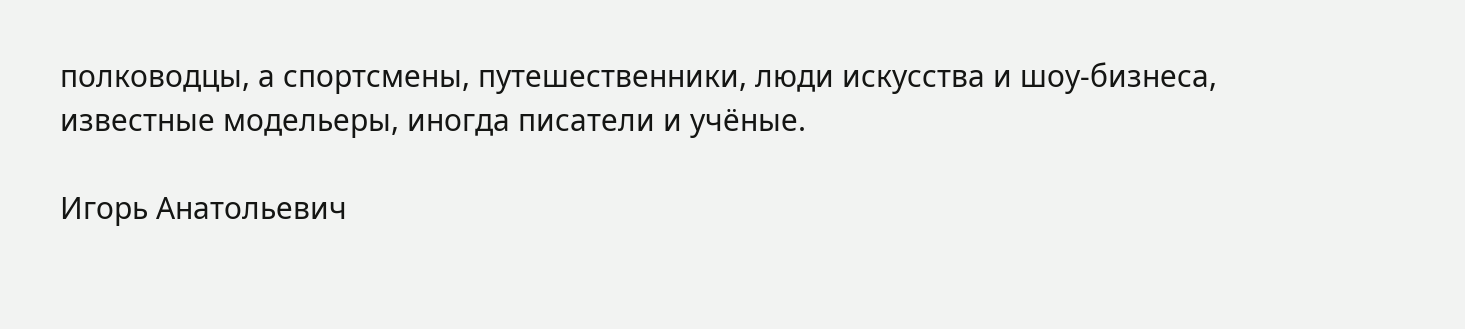полководцы, а спортсмены, путешественники, люди искусства и шоу-бизнеса, известные модельеры, иногда писатели и учёные.

Игорь Анатольевич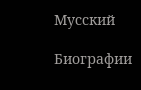Мусский

Биографии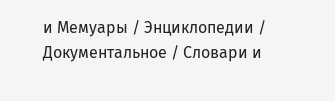и Мемуары / Энциклопедии / Документальное / Словари и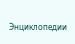Энциклопедии